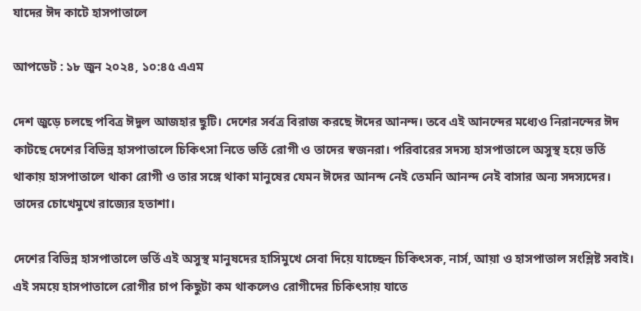যাদের ঈদ কাটে হাসপাতালে

আপডেট : ১৮ জুন ২০২৪, ১০:৪৫ এএম

দেশ জুড়ে চলছে পবিত্র ঈদুল আজহার ছুটি। দেশের সর্বত্র বিরাজ করছে ঈদের আনন্দ। তবে এই আনন্দের মধ্যেও নিরানন্দের ঈদ কাটছে দেশের বিভিন্ন হাসপাতালে চিকিৎসা নিতে ভর্তি রোগী ও তাদের স্বজনরা। পরিবারের সদস্য হাসপাতালে অসুস্থ হয়ে ভর্তি থাকায় হাসপাতালে থাকা রোগী ও তার সঙ্গে থাকা মানুষের যেমন ঈদের আনন্দ নেই তেমনি আনন্দ নেই বাসার অন্য সদস্যদের। তাদের চোখেমুখে রাজ্যের হতাশা।

দেশের বিভিন্ন হাসপাতালে ভর্তি এই অসুস্থ মানুষদের হাসিমুখে সেবা দিয়ে যাচ্ছেন চিকিৎসক, নার্স, আয়া ও হাসপাতাল সংশ্লিষ্ট সবাই। এই সময়ে হাসপাতালে রোগীর চাপ কিছুটা কম থাকলেও রোগীদের চিকিৎসায় যাতে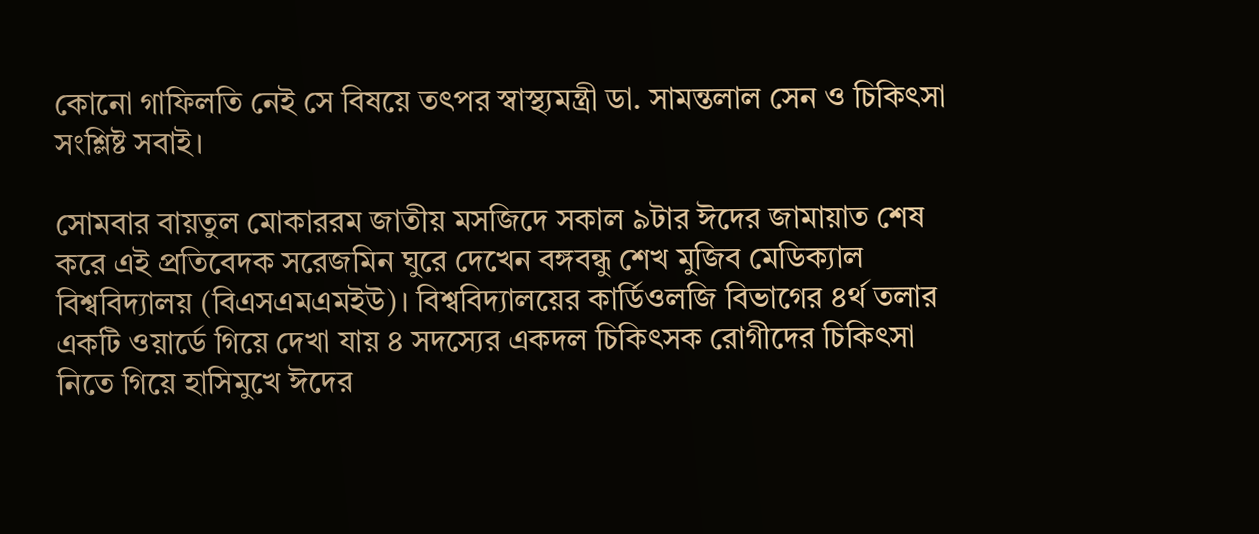কোনো গাফিলতি নেই সে বিষয়ে তৎপর স্বাস্থ্যমন্ত্রী ডা. সামন্তলাল সেন ও চিকিৎসা সংশ্লিষ্ট সবাই।

সোমবার বায়তুল মোকাররম জাতীয় মসজিদে সকাল ৯টার ঈদের জামায়াত শেষ করে এই প্রতিবেদক সরেজমিন ঘুরে দেখেন বঙ্গবন্ধু শেখ মুজিব মেডিক্যাল বিশ্ববিদ্যালয় (বিএসএমএমইউ)। বিশ্ববিদ্যালয়ের কার্ডিওলজি বিভাগের ৪র্থ তলার একটি ওয়ার্ডে গিয়ে দেখা যায় ৪ সদস্যের একদল চিকিৎসক রোগীদের চিকিৎসা নিতে গিয়ে হাসিমুখে ঈদের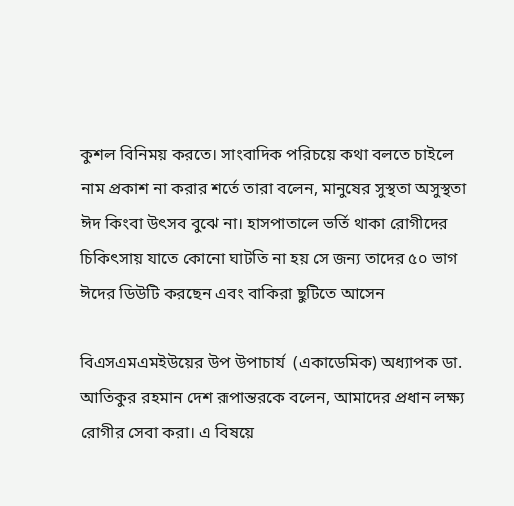কুশল বিনিময় করতে। সাংবাদিক পরিচয়ে কথা বলতে চাইলে নাম প্রকাশ না করার শর্তে তারা বলেন, মানুষের সুস্থতা অসুস্থতা ঈদ কিংবা উৎসব বুঝে না। হাসপাতালে ভর্তি থাকা রোগীদের চিকিৎসায় যাতে কোনো ঘাটতি না হয় সে জন্য তাদের ৫০ ভাগ ঈদের ডিউটি করছেন এবং বাকিরা ছুটিতে আসেন

বিএসএমএমইউয়ের উপ উপাচার্য  (একাডেমিক) অধ্যাপক ডা. আতিকুর রহমান দেশ রূপান্তরকে বলেন, আমাদের প্রধান লক্ষ্য রোগীর সেবা করা। এ বিষয়ে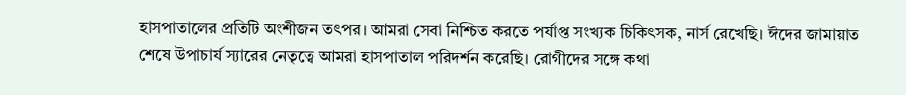হাসপাতালের প্রতিটি অংশীজন তৎপর। আমরা সেবা নিশ্চিত করতে পর্যাপ্ত সংখ্যক চিকিৎসক, নার্স রেখেছি। ঈদের জামায়াত শেষে উপাচার্য স্যারের নেতৃত্বে আমরা হাসপাতাল পরিদর্শন করেছি। রোগীদের সঙ্গে কথা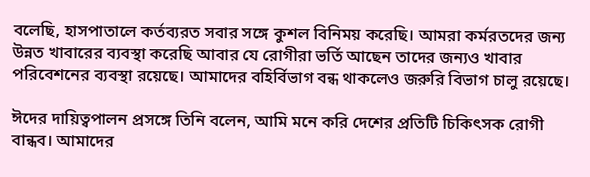বলেছি, হাসপাতালে কর্তব্যরত সবার সঙ্গে কুশল বিনিময় করেছি। আমরা কর্মরতদের জন্য উন্নত খাবারের ব্যবস্থা করেছি আবার যে রোগীরা ভর্তি আছেন তাদের জন্যও খাবার পরিবেশনের ব্যবস্থা রয়েছে। আমাদের বহির্বিভাগ বন্ধ থাকলেও জরুরি বিভাগ চালু রয়েছে।

ঈদের দায়িত্বপালন প্রসঙ্গে তিনি বলেন, আমি মনে করি দেশের প্রতিটি চিকিৎসক রোগী বান্ধব। আমাদের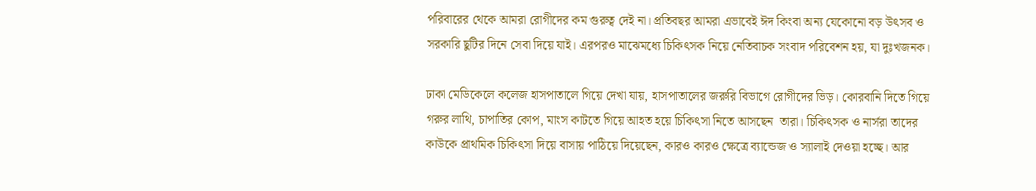পরিবারের থেকে আমরা রোগীদের কম গুরুত্ব দেই না। প্রতিবছর আমরা এভাবেই ঈদ কিংবা অন্য যেকোনো বড় উৎসব ও সরকারি ছুটির দিনে সেবা দিয়ে যাই। এরপরও মাঝেমধ্যে চিকিৎসক নিয়ে নেতিবাচক সংবাদ পরিবেশন হয়, যা দুঃখজনক।

ঢাকা মেডিকেলে কলেজ হাসপাতালে গিয়ে দেখা যায়, হাসপাতালের জরুরি বিভাগে রোগীদের ভিড়। কোরবানি দিতে গিয়ে গরুর লাথি, চাপাতির কোপ, মাংস কাটতে গিয়ে আহত হয়ে চিকিৎসা নিতে আসছেন  তারা। চিকিৎসক ও নার্সরা তাদের কাউকে প্রাথমিক চিকিৎসা দিয়ে বাসায় পাঠিয়ে দিয়েছেন, কারও কারও ক্ষেত্রে ব্যান্ডেজ ও স্যালাই দেওয়া হচ্ছে। আর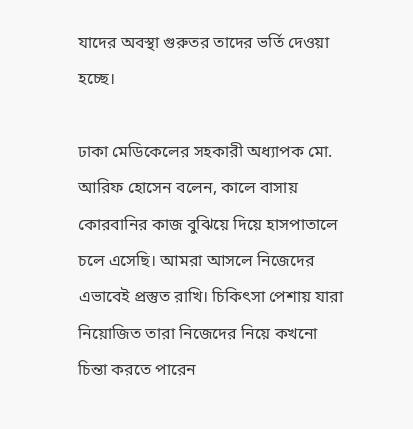যাদের অবস্থা গুরুতর তাদের ভর্তি দেওয়া হচ্ছে।

ঢাকা মেডিকেলের সহকারী অধ্যাপক মো. আরিফ হোসেন বলেন, কালে বাসায় কোরবানির কাজ বুঝিয়ে দিয়ে হাসপাতালে চলে এসেছি। আমরা আসলে নিজেদের এভাবেই প্রস্তুত রাখি। চিকিৎসা পেশায় যারা নিয়োজিত তারা নিজেদের নিয়ে কখনো চিন্তা করতে পারেন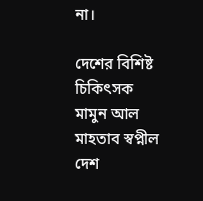না।

দেশের বিশিষ্ট চিকিৎসক মামুন আল মাহতাব স্বপ্নীল দেশ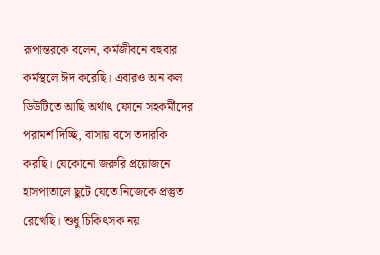রূপান্তরকে বলেন, কর্মজীবনে বহুবার কর্মস্থলে ঈদ করেছি। এবারও অন কল ডিউটিতে আছি অর্থাৎ ফোনে সহকর্মীদের পরামর্শ দিচ্ছি, বাসায় বসে তদারকি করছি। যেকোনো জরুরি প্রয়োজনে হাসপাতালে ছুটে যেতে নিজেকে প্রস্তুত রেখেছি। শুধু চিকিৎসক নয়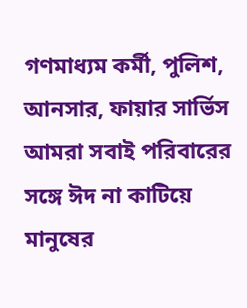গণমাধ্যম কর্মী, পুলিশ, আনসার, ফায়ার সার্ভিস আমরা সবাই পরিবারের সঙ্গে ঈদ না কাটিয়ে মানুষের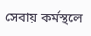সেবায় কর্মস্থলে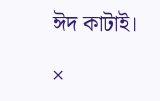ঈদ কাটাই।

×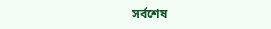সর্বশেষ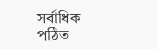সর্বাধিক পঠিত